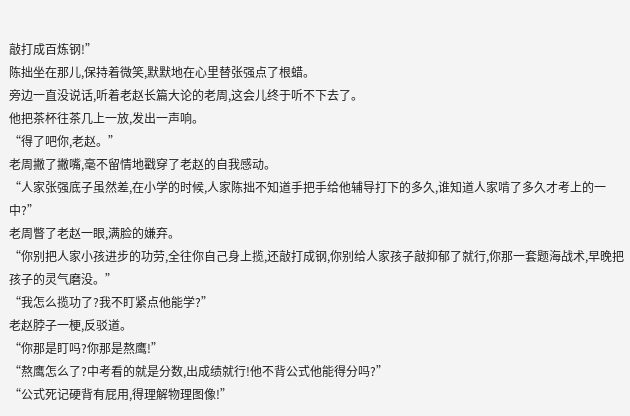敲打成百炼钢!”
陈拙坐在那儿,保持着微笑,默默地在心里替张强点了根蜡。
旁边一直没说话,听着老赵长篇大论的老周,这会儿终于听不下去了。
他把茶杯往茶几上一放,发出一声响。
“得了吧你,老赵。”
老周撇了撇嘴,毫不留情地戳穿了老赵的自我感动。
“人家张强底子虽然差,在小学的时候,人家陈拙不知道手把手给他辅导打下的多久,谁知道人家啃了多久才考上的一中?”
老周瞥了老赵一眼,满脸的嫌弃。
“你别把人家小孩进步的功劳,全往你自己身上揽,还敲打成钢,你别给人家孩子敲抑郁了就行,你那一套题海战术,早晚把孩子的灵气磨没。”
“我怎么揽功了?我不盯紧点他能学?”
老赵脖子一梗,反驳道。
“你那是盯吗?你那是熬鹰!”
“熬鹰怎么了?中考看的就是分数,出成绩就行!他不背公式他能得分吗?”
“公式死记硬背有屁用,得理解物理图像!”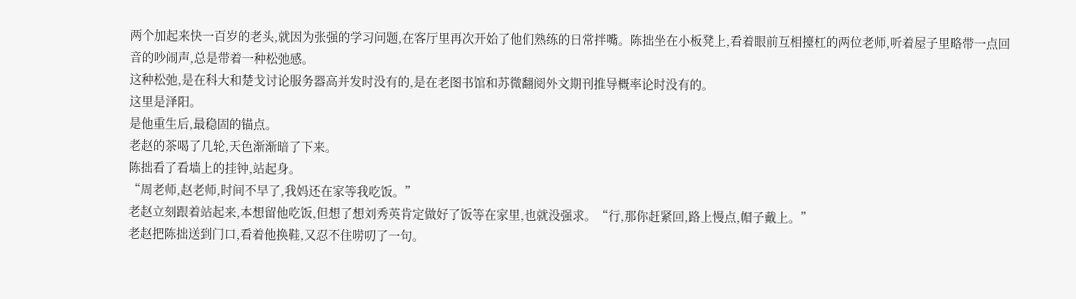两个加起来快一百岁的老头,就因为张强的学习问题,在客厅里再次开始了他们熟练的日常拌嘴。陈拙坐在小板凳上,看着眼前互相擡杠的两位老师,听着屋子里略带一点回音的吵闹声,总是带着一种松弛感。
这种松弛,是在科大和楚戈讨论服务器高并发时没有的,是在老图书馆和苏微翻阅外文期刊推导概率论时没有的。
这里是泽阳。
是他重生后,最稳固的锚点。
老赵的茶喝了几轮,天色渐渐暗了下来。
陈拙看了看墙上的挂钟,站起身。
“周老师,赵老师,时间不早了,我妈还在家等我吃饭。”
老赵立刻跟着站起来,本想留他吃饭,但想了想刘秀英肯定做好了饭等在家里,也就没强求。“行,那你赶紧回,路上慢点,帽子戴上。”
老赵把陈拙送到门口,看着他换鞋,又忍不住唠叨了一句。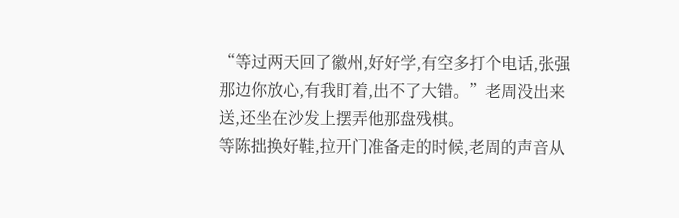“等过两天回了徽州,好好学,有空多打个电话,张强那边你放心,有我盯着,出不了大错。”老周没出来送,还坐在沙发上摆弄他那盘残棋。
等陈拙换好鞋,拉开门准备走的时候,老周的声音从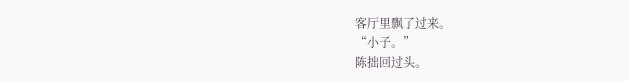客厅里飘了过来。
“小子。”
陈拙回过头。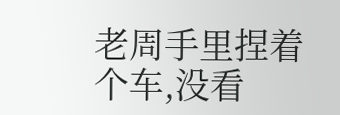老周手里捏着个车,没看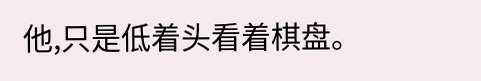他,只是低着头看着棋盘。